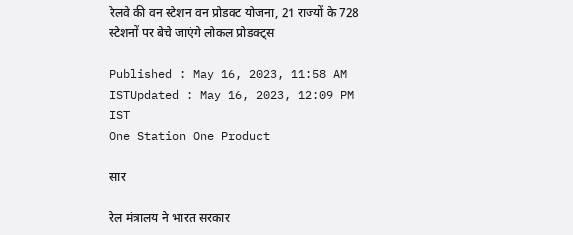रेलवे की वन स्टेशन वन प्रोडक्ट योजना, 21 राज्यों के 728 स्टेशनों पर बेचे जाएंगे लोकल प्रोडक्ट्स

Published : May 16, 2023, 11:58 AM ISTUpdated : May 16, 2023, 12:09 PM IST
One Station One Product

सार

रेल मंत्रालय ने भारत सरकार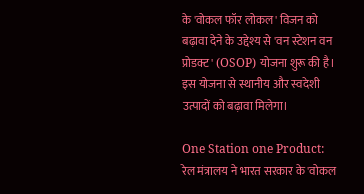के 'वोकल फॉर लोकल' विजन को बढ़ावा देने के उद्देश्य से 'वन स्टेशन वन प्रोडक्ट' (OSOP) योजना शुरू की है। इस योजना से स्थानीय और स्वदेशी उत्पादों को बढ़ावा मिलेगा।

One Station one Product: रेल मंत्रालय ने भारत सरकार के 'वोकल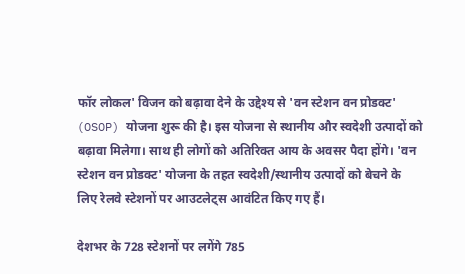फॉर लोकल' विजन को बढ़ावा देने के उद्देश्य से 'वन स्टेशन वन प्रोडक्ट' (OSOP) योजना शुरू की है। इस योजना से स्थानीय और स्वदेशी उत्पादों को बढ़ावा मिलेगा। साथ ही लोगों को अतिरिक्त आय के अवसर पैदा होंगे। 'वन स्टेशन वन प्रोडक्ट' योजना के तहत स्वदेशी/स्थानीय उत्पादों को बेचने के लिए रेलवे स्टेशनों पर आउटलेट्स आवंटित किए गए हैं।

देशभर के 728 स्टेशनों पर लगेंगे 785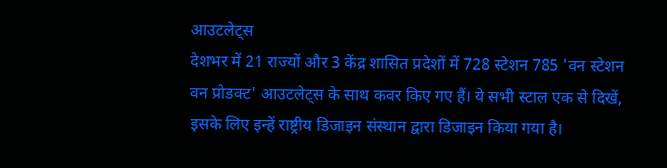आउटलेट्स
देशभर में 21 राज्यों और 3 केंद्र शासित प्रदेशों में 728 स्टेशन 785 'वन स्टेशन वन प्रोडक्ट' आउटलेट्स के साथ कवर किए गए हैं। ये सभी स्टाल एक से दिखें, इसके लिए इन्हें राष्ट्रीय डिजाइन संस्थान द्वारा डिजाइन किया गया है।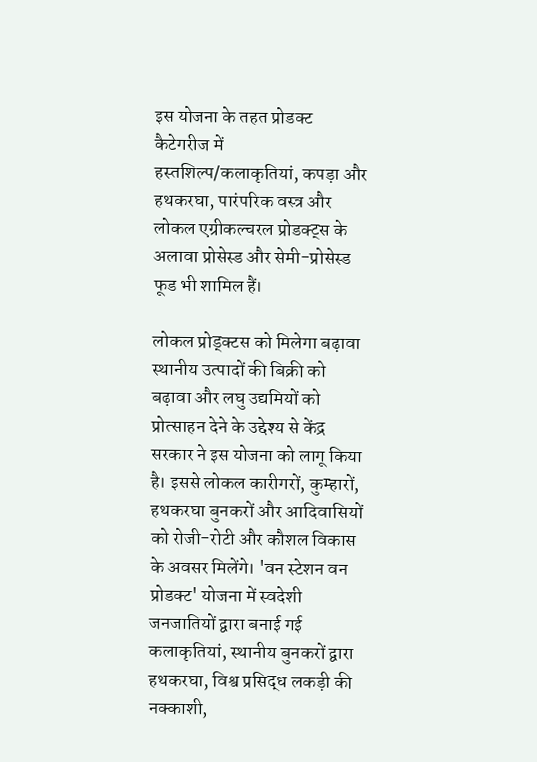इस योजना के तहत प्रोडक्ट कैटेगरीज में हस्तशिल्प/कलाकृतियां, कपड़ा और हथकरघा, पारंपरिक वस्त्र और लोकल एग्रीकल्चरल प्रोडक्ट्स के अलावा प्रोसेस्ड और सेमी-प्रोसेस्ड फूड भी शामिल हैं।

लोकल प्रोड्क्टस को मिलेगा बढ़ावा
स्थानीय उत्पादों की बिक्री को बढ़ावा और लघु उद्यमियों को प्रोत्साहन देने के उद्देश्य से केंद्र सरकार ने इस योजना को लागू किया है। इससे लोकल कारीगरों, कुम्हारों, हथकरघा बुनकरों और आदिवासियों को रोजी-रोटी और कौशल विकास के अवसर मिलेंगे। 'वन स्टेशन वन प्रोडक्ट' योजना में स्वदेशी जनजातियों द्वारा बनाई गई कलाकृतियां, स्थानीय बुनकरों द्वारा हथकरघा, विश्व प्रसिद्ध लकड़ी की नक्काशी,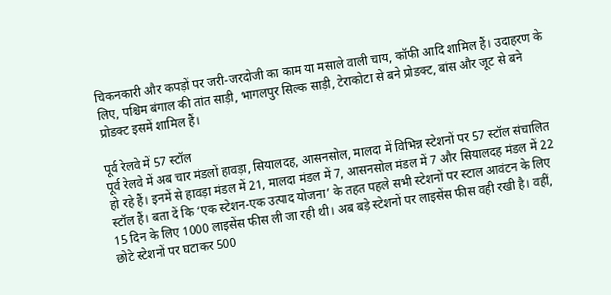चिकनकारी और कपड़ों पर जरी-जरदोजी का काम या मसाले वाली चाय, कॉफी आदि शामिल हैं। उदाहरण के लिए, पश्चिम बंगाल की तांत साड़ी, भागलपुर सिल्क साड़ी, टेराकोटा से बने प्रोडक्ट, बांस और जूट से बने प्रोडक्ट इसमें शामिल हैं।

पूर्व रेलवे में 57 स्टॉल
पूर्व रेलवे में अब चार मंडलों हावड़ा, सियालदह, आसनसोल, मालदा में विभिन्न स्टेशनों पर 57 स्टॉल संचालित हो रहे हैं। इनमें से हावड़ा मंडल में 21, मालदा मंडल में 7, आसनसोल मंडल में 7 और सियालदह मंडल में 22 स्टॉल हैं। बता दें कि ‘एक स्टेशन-एक उत्पाद योजना’ के तहत पहले सभी स्टेशनों पर स्टाल आवंटन के लिए 15 दिन के लिए 1000 लाइसेंस फीस ली जा रही थी। अब बड़े स्टेशनों पर लाइसेंस फीस वही रखी है। वहीं, छोटे स्टेशनों पर घटाकर 500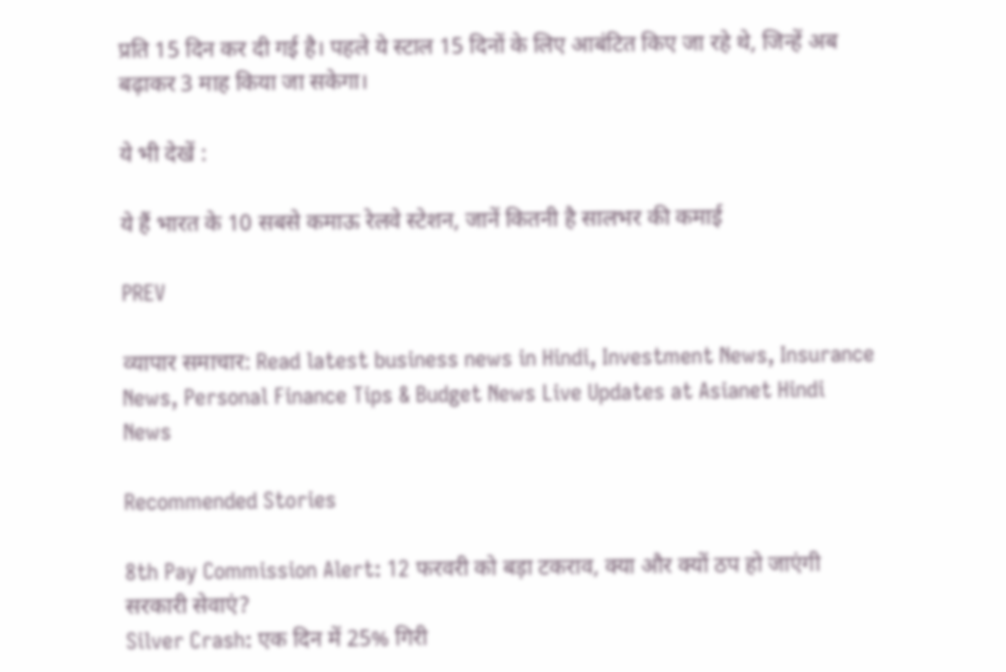प्रति 15 दिन कर दी गई है। पहले ये स्टाल 15 दिनों के लिए आबंटित किए जा रहे थे, जिन्हें अब बढ़ाकर 3 माह किया जा सकेगा।

ये भी देखें :

ये हैं भारत के 10 सबसे कमाऊ रेलवे स्टेशन, जानें कितनी है सालभर की कमाई

PREV

व्यापार समाचार: Read latest business news in Hindi, Investment News, Insurance News, Personal Finance Tips & Budget News Live Updates at Asianet Hindi News

Recommended Stories

8th Pay Commission Alert: 12 फरवरी को बड़ा टकराव, क्या और क्यों ठप हो जाएंगी सरकारी सेवाएं?
Silver Crash: एक दिन में 25% गिरी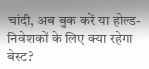चांदी, अब बुक करें या होल्ड-निवेशकों के लिए क्या रहेगा बेस्ट?